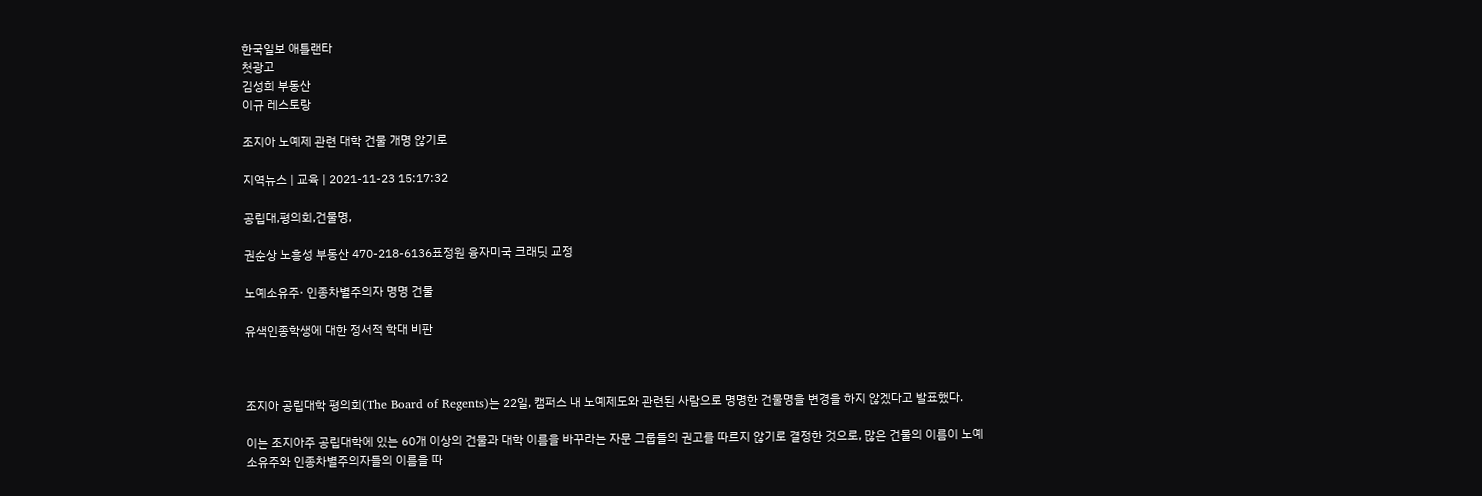한국일보 애틀랜타
첫광고
김성희 부동산
이규 레스토랑

조지아 노예제 관련 대학 건물 개명 않기로

지역뉴스 | 교육 | 2021-11-23 15:17:32

공립대,평의회,건물명,

권순상 노흥성 부동산 470-218-6136표정원 융자미국 크래딧 교정

노예소유주· 인종차별주의자 명명 건물

유색인종학생에 대한 정서적 학대 비판



조지아 공립대학 평의회(The Board of Regents)는 22일, 캠퍼스 내 노예제도와 관련된 사람으로 명명한 건물명을 변경을 하지 않겠다고 발표했다.

이는 조지아주 공립대학에 있는 60개 이상의 건물과 대학 이름을 바꾸라는 자문 그룹들의 권고를 따르지 않기로 결정한 것으로, 많은 건물의 이름이 노예 소유주와 인종차별주의자들의 이름을 따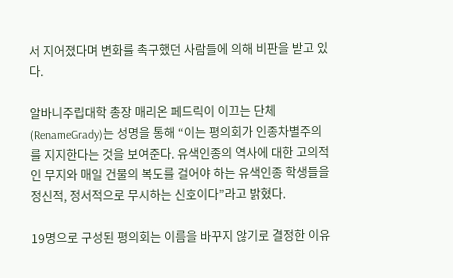서 지어졌다며 변화를 촉구했던 사람들에 의해 비판을 받고 있다.

알바니주립대학 총장 매리온 페드릭이 이끄는 단체(RenameGrady)는 성명을 통해 “이는 평의회가 인종차별주의를 지지한다는 것을 보여준다. 유색인종의 역사에 대한 고의적인 무지와 매일 건물의 복도를 걸어야 하는 유색인종 학생들을 정신적, 정서적으로 무시하는 신호이다”라고 밝혔다.

19명으로 구성된 평의회는 이름을 바꾸지 않기로 결정한 이유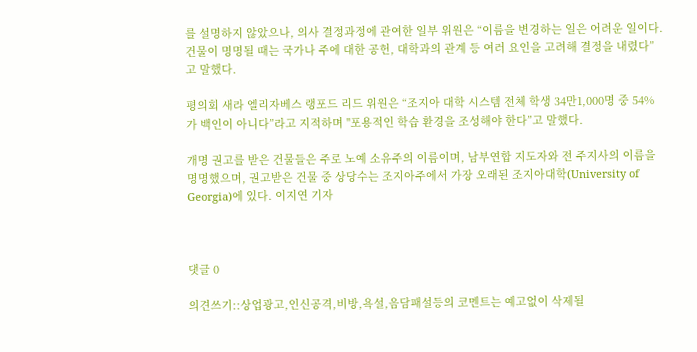를 설명하지 않았으나, 의사 결정과정에 관여한 일부 위원은 “이름을 변경하는 일은 어려운 일이다. 건물이 명명될 때는 국가나 주에 대한 공헌, 대학과의 관계 등 여러 요인을 고려해 결정을 내렸다”고 말했다.

평의회 새라 엘리자베스 랭포드 리드 위원은 “조지아 대학 시스템 전체 학생 34만1,000명 중 54%가 백인이 아니다”라고 지적하며 "포용적인 학습 환경을 조성해야 한다”고 말했다.

개명 권고를 받은 건물들은 주로 노예 소유주의 이름이며, 남부연합 지도자와 전 주지사의 이름을 명명했으며, 권고받은 건물 중 상당수는 조지아주에서 가장 오래된 조지아대학(University of Georgia)에 있다. 이지연 기자



댓글 0

의견쓰기::상업광고,인신공격,비방,욕설,음담패설등의 코멘트는 예고없이 삭제될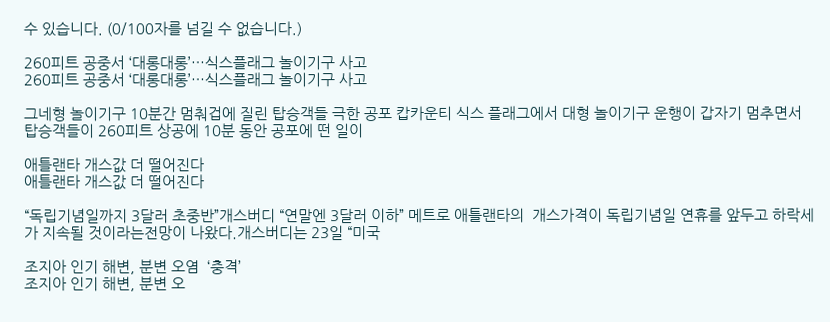수 있습니다. (0/100자를 넘길 수 없습니다.)

260피트 공중서 ‘대롱대롱’…식스플래그 놀이기구 사고
260피트 공중서 ‘대롱대롱’…식스플래그 놀이기구 사고

그네형 놀이기구 10분간 멈춰겁에 질린 탑승객들 극한 공포 캅카운티 식스 플래그에서 대형 놀이기구 운행이 갑자기 멈추면서 탑승객들이 260피트 상공에 10분 동안 공포에 떤 일이

애틀랜타 개스값 더 떨어진다
애틀랜타 개스값 더 떨어진다

“독립기념일까지 3달러 초중반”개스버디 “연말엔 3달러 이하” 메트로 애틀랜타의  개스가격이 독립기념일 연휴를 앞두고 하락세가 지속될 것이라는전망이 나왔다.개스버디는 23일 “미국

조지아 인기 해변, 분변 오염  ‘충격’
조지아 인기 해변, 분변 오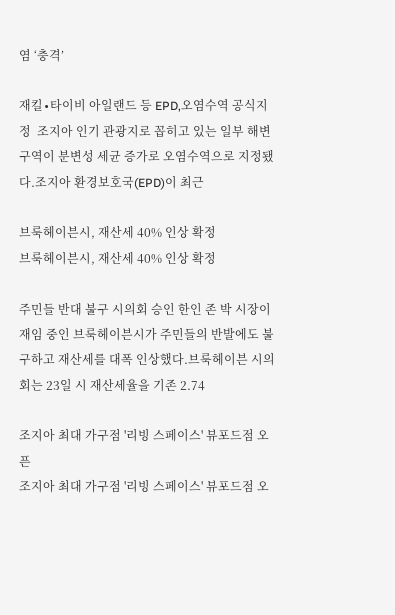염 ‘충격’

재킬∙타이비 아일랜드 등 EPD,오염수역 공식지정  조지아 인기 관광지로 꼽히고 있는 일부 해변 구역이 분변성 세균 증가로 오염수역으로 지정됐다.조지아 환경보호국(EPD)이 최근

브룩헤이븐시, 재산세 40% 인상 확정
브룩헤이븐시, 재산세 40% 인상 확정

주민들 반대 불구 시의회 승인 한인 존 박 시장이 재임 중인 브룩헤이븐시가 주민들의 반발에도 불구하고 재산세를 대폭 인상했다.브룩헤이븐 시의회는 23일 시 재산세율을 기존 2.74

조지아 최대 가구점 '리빙 스페이스' 뷰포드점 오픈
조지아 최대 가구점 '리빙 스페이스' 뷰포드점 오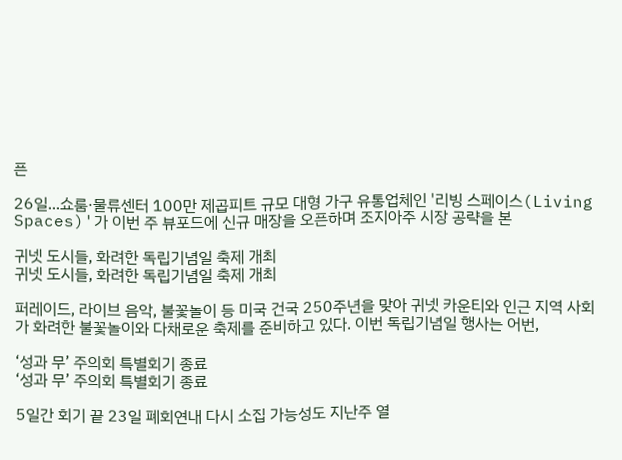픈

26일...쇼룸·물류센터 100만 제곱피트 규모 대형 가구 유통업체인 '리빙 스페이스(Living Spaces)'가 이번 주 뷰포드에 신규 매장을 오픈하며 조지아주 시장 공략을 본

귀넷 도시들, 화려한 독립기념일 축제 개최
귀넷 도시들, 화려한 독립기념일 축제 개최

퍼레이드, 라이브 음악, 불꽃놀이 등 미국 건국 250주년을 맞아 귀넷 카운티와 인근 지역 사회가 화려한 불꽃놀이와 다채로운 축제를 준비하고 있다. 이번 독립기념일 행사는 어번,

‘성과 무’ 주의회 특별회기 종료
‘성과 무’ 주의회 특별회기 종료

5일간 회기 끝 23일 폐회연내 다시 소집 가능성도 지난주 열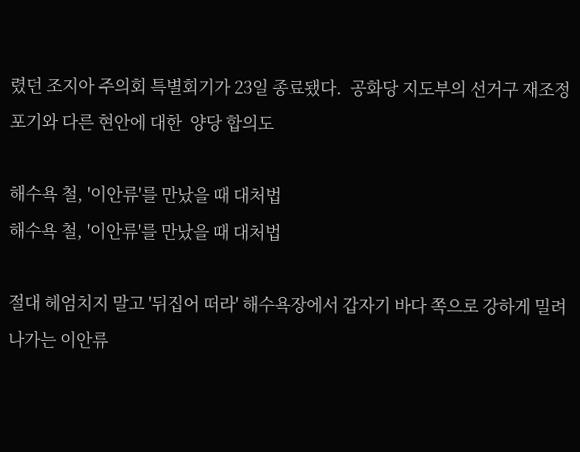렸던 조지아 주의회 특별회기가 23일 종료됐다.  공화당 지도부의 선거구 재조정 포기와 다른 현안에 대한  양당 합의도

해수욕 철, '이안류'를 만났을 때 대처법
해수욕 철, '이안류'를 만났을 때 대처법

절대 헤엄치지 말고 '뒤집어 떠라' 해수욕장에서 갑자기 바다 쪽으로 강하게 밀려 나가는 이안류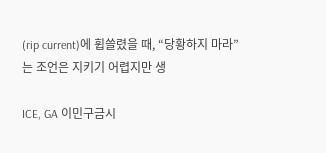(rip current)에 휩쓸렸을 때, “당황하지 마라”는 조언은 지키기 어렵지만 생

ICE, GA 이민구금시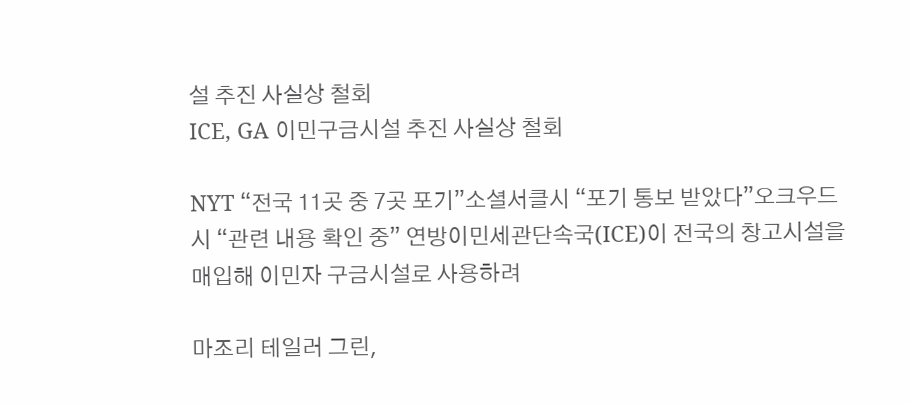설 추진 사실상 철회
ICE, GA 이민구금시설 추진 사실상 철회

NYT “전국 11곳 중 7곳 포기”소셜서클시 “포기 통보 받았다”오크우드시 “관련 내용 확인 중” 연방이민세관단속국(ICE)이 전국의 창고시설을 매입해 이민자 구금시설로 사용하려

마조리 테일러 그린,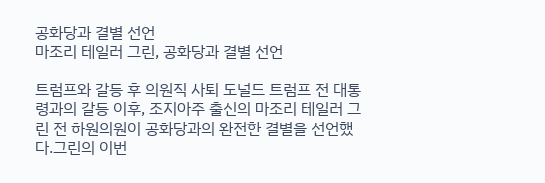공화당과 결별 선언
마조리 테일러 그린, 공화당과 결별 선언

트럼프와 갈등 후 의원직 사퇴 도널드 트럼프 전 대통령과의 갈등 이후, 조지아주 출신의 마조리 테일러 그린 전 하원의원이 공화당과의 완전한 결별을 선언했다.그린의 이번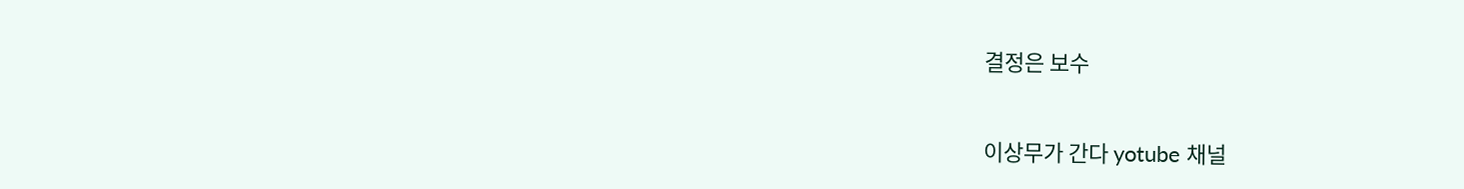결정은 보수

이상무가 간다 yotube 채널